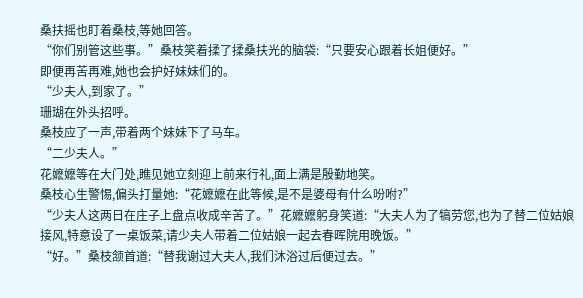桑扶摇也盯着桑枝,等她回答。
“你们别管这些事。”桑枝笑着揉了揉桑扶光的脑袋:“只要安心跟着长姐便好。”
即便再苦再难,她也会护好妹妹们的。
“少夫人,到家了。”
珊瑚在外头招呼。
桑枝应了一声,带着两个妹妹下了马车。
“二少夫人。”
花嬷嬷等在大门处,瞧见她立刻迎上前来行礼,面上满是殷勤地笑。
桑枝心生警惕,偏头打量她:“花嬷嬷在此等候,是不是婆母有什么吩咐?”
“少夫人这两日在庄子上盘点收成辛苦了。”花嬷嬷躬身笑道:“大夫人为了犒劳您,也为了替二位姑娘接风,特意设了一桌饭菜,请少夫人带着二位姑娘一起去春晖院用晚饭。”
“好。”桑枝颔首道:“替我谢过大夫人,我们沐浴过后便过去。”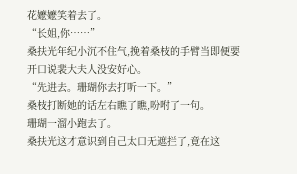花嬷嬷笑着去了。
“长姐,你……”
桑扶光年纪小沉不住气,挽着桑枝的手臂当即便要开口说裴大夫人没安好心。
“先进去。珊瑚你去打听一下。”
桑枝打断她的话左右瞧了瞧,吩咐了一句。
珊瑚一溜小跑去了。
桑扶光这才意识到自己太口无遮拦了,竟在这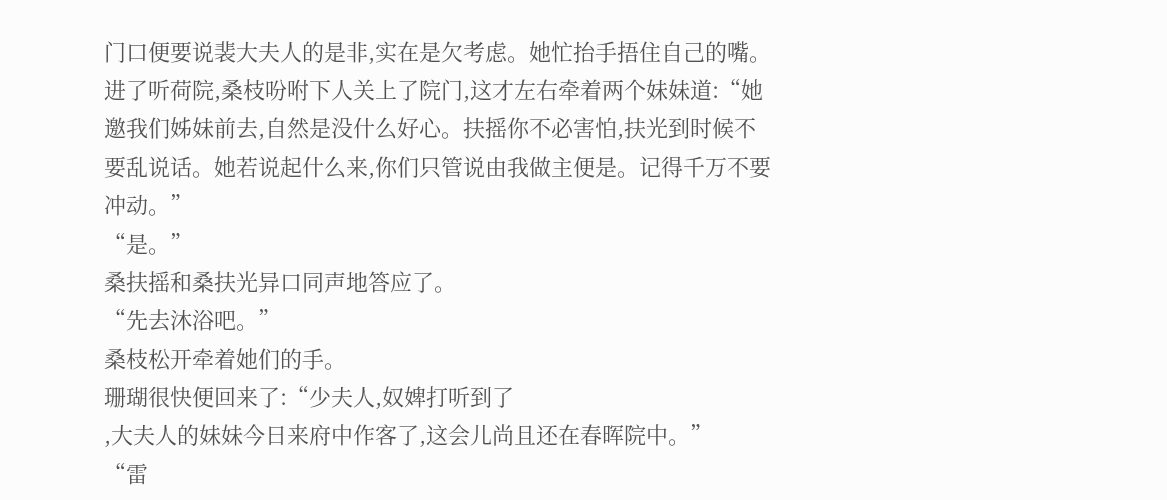门口便要说裴大夫人的是非,实在是欠考虑。她忙抬手捂住自己的嘴。
进了听荷院,桑枝吩咐下人关上了院门,这才左右牵着两个妹妹道:“她邀我们姊妹前去,自然是没什么好心。扶摇你不必害怕,扶光到时候不要乱说话。她若说起什么来,你们只管说由我做主便是。记得千万不要冲动。”
“是。”
桑扶摇和桑扶光异口同声地答应了。
“先去沐浴吧。”
桑枝松开牵着她们的手。
珊瑚很快便回来了:“少夫人,奴婢打听到了
,大夫人的妹妹今日来府中作客了,这会儿尚且还在春晖院中。”
“雷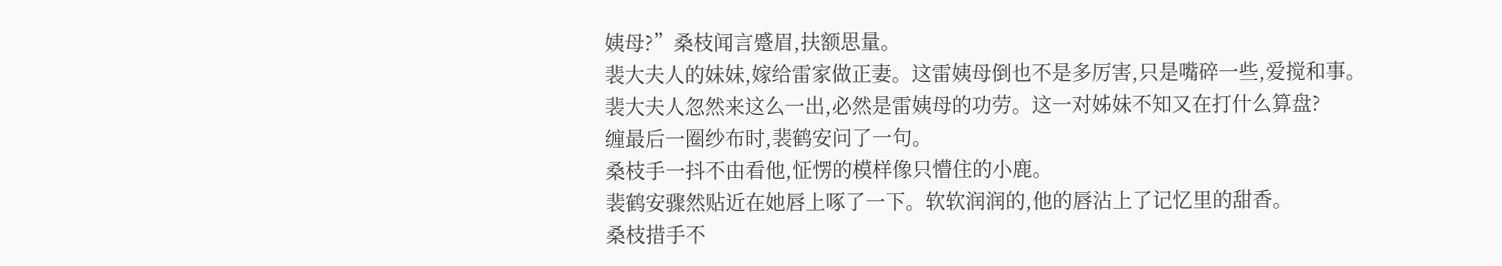姨母?”桑枝闻言蹙眉,扶额思量。
裴大夫人的妹妹,嫁给雷家做正妻。这雷姨母倒也不是多厉害,只是嘴碎一些,爱搅和事。
裴大夫人忽然来这么一出,必然是雷姨母的功劳。这一对姊妹不知又在打什么算盘?
缠最后一圈纱布时,裴鹤安问了一句。
桑枝手一抖不由看他,怔愣的模样像只懵住的小鹿。
裴鹤安骤然贴近在她唇上啄了一下。软软润润的,他的唇沾上了记忆里的甜香。
桑枝措手不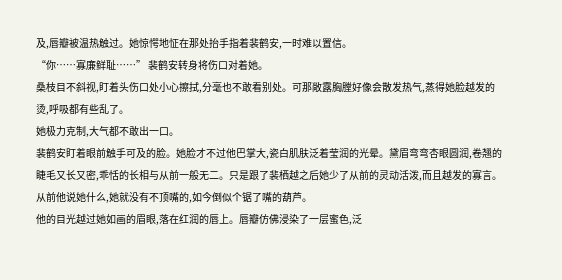及,唇瓣被温热触过。她惊愕地怔在那处抬手指着裴鹤安,一时难以置信。
“你……寡廉鲜耻……” 裴鹤安转身将伤口对着她。
桑枝目不斜视,盯着头伤口处小心擦拭,分毫也不敢看别处。可那敞露胸膛好像会散发热气,蒸得她脸越发的烫,呼吸都有些乱了。
她极力克制,大气都不敢出一口。
裴鹤安盯着眼前触手可及的脸。她脸才不过他巴掌大,瓷白肌肤泛着莹润的光晕。黛眉弯弯杏眼圆润,卷翘的睫毛又长又密,乖恬的长相与从前一般无二。只是跟了裴栖越之后她少了从前的灵动活泼,而且越发的寡言。
从前他说她什么,她就没有不顶嘴的,如今倒似个锯了嘴的葫芦。
他的目光越过她如画的眉眼,落在红润的唇上。唇瓣仿佛浸染了一层蜜色,泛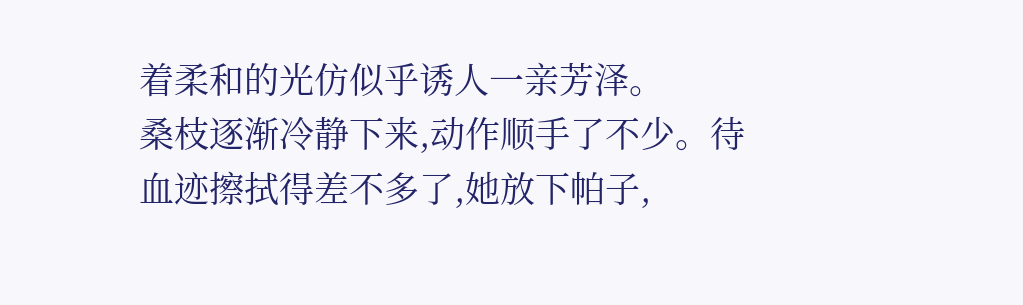着柔和的光仿似乎诱人一亲芳泽。
桑枝逐渐冷静下来,动作顺手了不少。待血迹擦拭得差不多了,她放下帕子,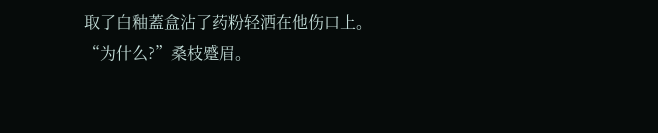取了白釉蓋盒沾了药粉轻洒在他伤口上。
“为什么?”桑枝蹙眉。